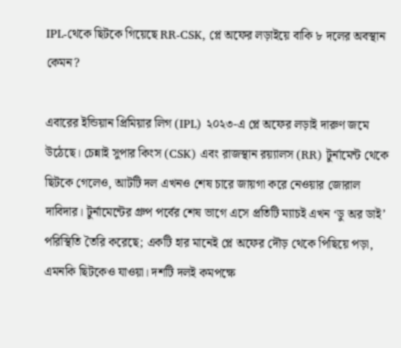IPL-থেকে ছিটকে গিয়েছে RR-CSK, প্লে অফের লড়াইয়ে বাকি ৮ দলের অবস্থান কেমন?

এবারের ইন্ডিয়ান প্রিমিয়ার লিগ (IPL) ২০২৩-এ প্লে অফের লড়াই দারুণ জমে উঠেছে। চেন্নাই সুপার কিংস (CSK) এবং রাজস্থান রয়্যালস (RR) টুর্নামেন্ট থেকে ছিটকে গেলেও, আটটি দল এখনও শেষ চারে জায়গা করে নেওয়ার জোরাল দাবিদার। টুর্নামেন্টের গ্রুপ পর্বের শেষ ভাগে এসে প্রতিটি ম্যাচই এখন ‘ডু অর ডাই’ পরিস্থিতি তৈরি করেছে; একটি হার মানেই প্লে অফের দৌড় থেকে পিছিয়ে পড়া, এমনকি ছিটকেও যাওয়া। দশটি দলই কমপক্ষে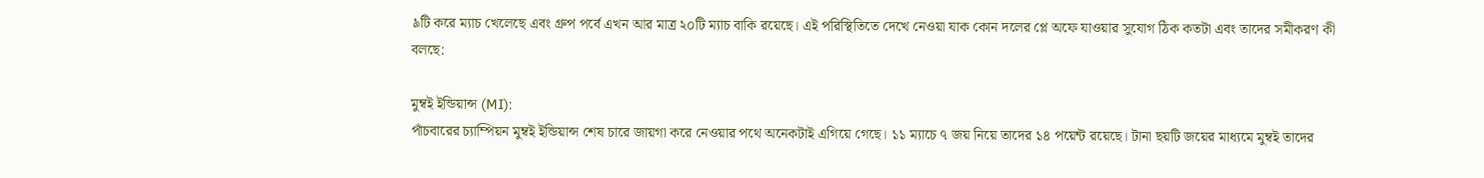৯টি করে ম্যাচ খেলেছে এবং গ্রুপ পর্বে এখন আর মাত্র ২০টি ম্যাচ বাকি রয়েছে। এই পরিস্থিতিতে দেখে নেওয়া যাক কোন দলের প্লে অফে যাওয়ার সুযোগ ঠিক কতটা এবং তাদের সমীকরণ কী বলছে:

মুম্বই ইন্ডিয়ান্স (MI):
পাঁচবারের চ্যাম্পিয়ন মুম্বই ইন্ডিয়ান্স শেষ চারে জায়গা করে নেওয়ার পথে অনেকটাই এগিয়ে গেছে। ১১ ম্যাচে ৭ জয় নিয়ে তাদের ১৪ পয়েন্ট রয়েছে। টানা ছয়টি জয়ের মাধ্যমে মুম্বই তাদের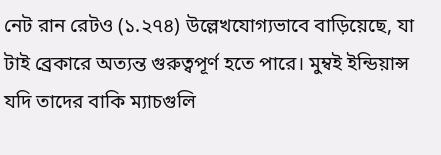নেট রান রেটও (১.২৭৪) উল্লেখযোগ্যভাবে বাড়িয়েছে, যা টাই ব্রেকারে অত্যন্ত গুরুত্বপূর্ণ হতে পারে। মুম্বই ইন্ডিয়ান্স যদি তাদের বাকি ম্যাচগুলি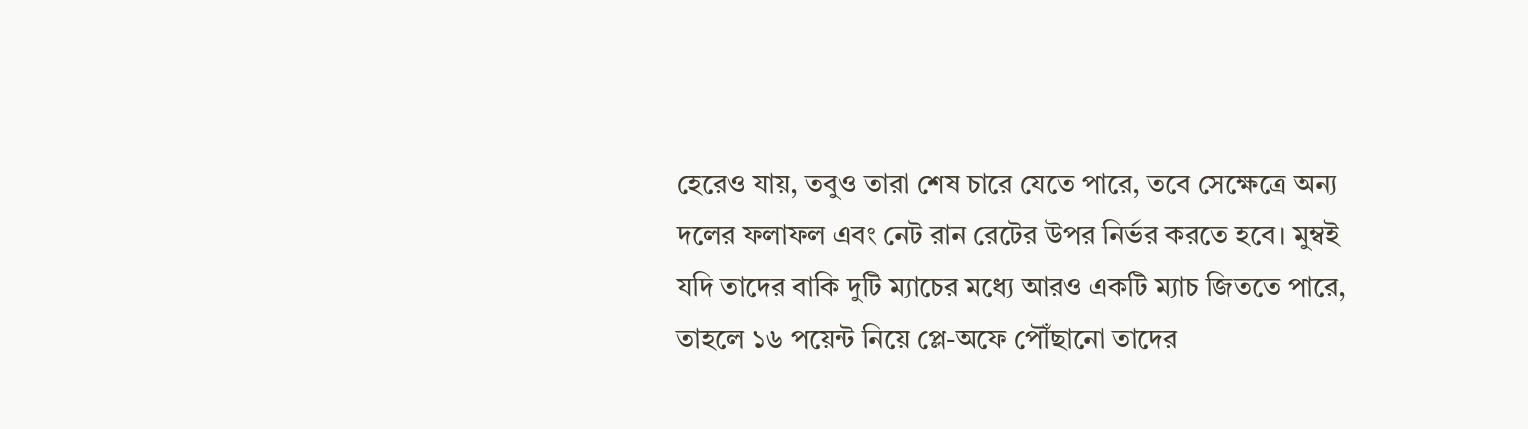হেরেও যায়, তবুও তারা শেষ চারে যেতে পারে, তবে সেক্ষেত্রে অন্য দলের ফলাফল এবং নেট রান রেটের উপর নির্ভর করতে হবে। মুম্বই যদি তাদের বাকি দুটি ম্যাচের মধ্যে আরও একটি ম্যাচ জিততে পারে, তাহলে ১৬ পয়েন্ট নিয়ে প্লে-অফে পৌঁছানো তাদের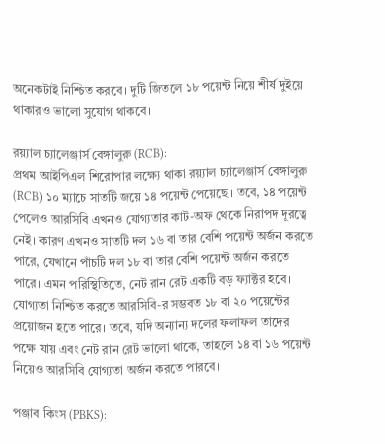অনেকটাই নিশ্চিত করবে। দুটি জিতলে ১৮ পয়েন্ট নিয়ে শীর্ষ দুইয়ে থাকারও ভালো সুযোগ থাকবে।

রয়্যাল চ্যালেঞ্জার্স বেঙ্গালুরু (RCB):
প্রথম আইপিএল শিরোপার লক্ষ্যে থাকা রয়্যাল চ্যালেঞ্জার্স বেঙ্গালুরু (RCB) ১০ ম্যাচে সাতটি জয়ে ১৪ পয়েন্ট পেয়েছে। তবে, ১৪ পয়েন্ট পেলেও আরসিবি এখনও যোগ্যতার কাট-অফ থেকে নিরাপদ দূরত্বে নেই। কারণ এখনও সাতটি দল ১৬ বা তার বেশি পয়েন্ট অর্জন করতে পারে, যেখানে পাঁচটি দল ১৮ বা তার বেশি পয়েন্ট অর্জন করতে পারে। এমন পরিস্থিতিতে, নেট রান রেট একটি বড় ফ্যাক্টর হবে। যোগ্যতা নিশ্চিত করতে আরসিবি-র সম্ভবত ১৮ বা ২০ পয়েন্টের প্রয়োজন হতে পারে। তবে, যদি অন্যান্য দলের ফলাফল তাদের পক্ষে যায় এবং নেট রান রেট ভালো থাকে, তাহলে ১৪ বা ১৬ পয়েন্ট নিয়েও আরসিবি যোগ্যতা অর্জন করতে পারবে।

পঞ্জাব কিংস (PBKS):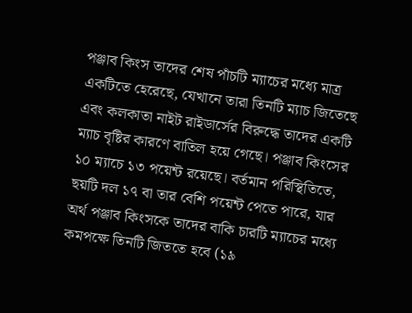পঞ্জাব কিংস তাদের শেষ পাঁচটি ম্যাচের মধ্যে মাত্র একটিতে হেরেছে, যেখানে তারা তিনটি ম্যাচ জিতেছে এবং কলকাতা নাইট রাইডার্সের বিরুদ্ধে তাদের একটি ম্যাচ বৃষ্টির কারণে বাতিল হয়ে গেছে। পঞ্জাব কিংসের ১০ ম্যাচে ১৩ পয়েন্ট রয়েছে। বর্তমান পরিস্থিতিতে, ছয়টি দল ১৭ বা তার বেশি পয়েন্ট পেতে পারে, যার অর্থ পঞ্জাব কিংসকে তাদের বাকি চারটি ম্যাচের মধ্যে কমপক্ষে তিনটি জিততে হবে (১৯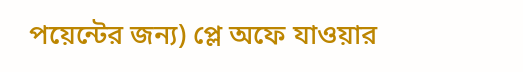পয়েন্টের জন্য) প্লে অফে যাওয়ার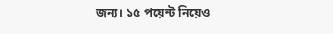জন্য। ১৫ পয়েন্ট নিয়েও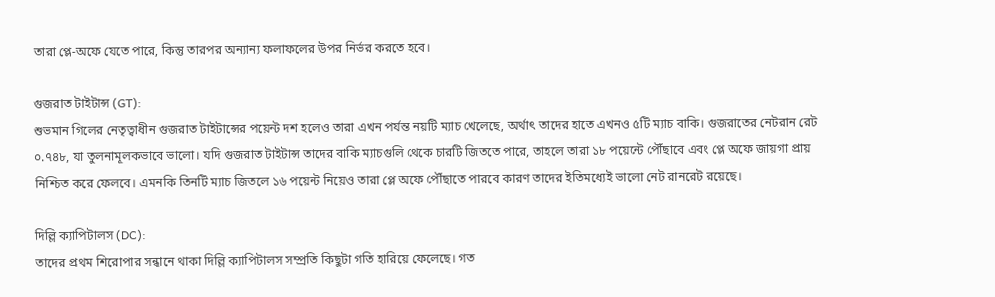তারা প্লে-অফে যেতে পারে, কিন্তু তারপর অন্যান্য ফলাফলের উপর নির্ভর করতে হবে।

গুজরাত টাইটান্স (GT):
শুভমান গিলের নেতৃত্বাধীন গুজরাত টাইটান্সের পয়েন্ট দশ হলেও তারা এখন পর্যন্ত নয়টি ম্যাচ খেলেছে, অর্থাৎ তাদের হাতে এখনও ৫টি ম্যাচ বাকি। গুজরাতের নেটরান রেট ০.৭৪৮, যা তুলনামূলকভাবে ভালো। যদি গুজরাত টাইটান্স তাদের বাকি ম্যাচগুলি থেকে চারটি জিততে পারে, তাহলে তারা ১৮ পয়েন্টে পৌঁছাবে এবং প্লে অফে জায়গা প্রায় নিশ্চিত করে ফেলবে। এমনকি তিনটি ম্যাচ জিতলে ১৬ পয়েন্ট নিয়েও তারা প্লে অফে পৌঁছাতে পারবে কারণ তাদের ইতিমধ্যেই ভালো নেট রানরেট রয়েছে।

দিল্লি ক্যাপিটালস (DC):
তাদের প্রথম শিরোপার সন্ধানে থাকা দিল্লি ক্যাপিটালস সম্প্রতি কিছুটা গতি হারিয়ে ফেলেছে। গত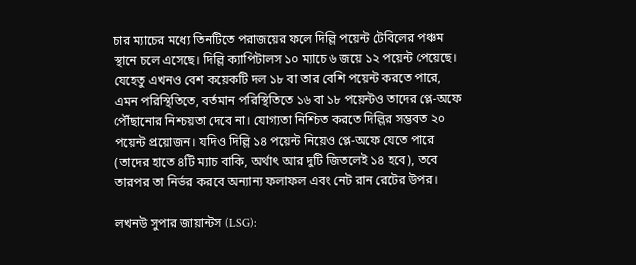চার ম্যাচের মধ্যে তিনটিতে পরাজয়ের ফলে দিল্লি পয়েন্ট টেবিলের পঞ্চম স্থানে চলে এসেছে। দিল্লি ক্যাপিটালস ১০ ম্যাচে ৬ জয়ে ১২ পয়েন্ট পেয়েছে। যেহেতু এখনও বেশ কয়েকটি দল ১৮ বা তার বেশি পয়েন্ট করতে পারে, এমন পরিস্থিতিতে, বর্তমান পরিস্থিতিতে ১৬ বা ১৮ পয়েন্টও তাদের প্লে-অফে পৌঁছানোর নিশ্চয়তা দেবে না। যোগ্যতা নিশ্চিত করতে দিল্লির সম্ভবত ২০ পয়েন্ট প্রয়োজন। যদিও দিল্লি ১৪ পয়েন্ট নিয়েও প্লে-অফে যেতে পারে (তাদের হাতে ৪টি ম্যাচ বাকি, অর্থাৎ আর দুটি জিতলেই ১৪ হবে), তবে তারপর তা নির্ভর করবে অন্যান্য ফলাফল এবং নেট রান রেটের উপর।

লখনউ সুপার জায়ান্টস (LSG):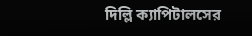দিল্লি ক্যাপিটালসের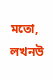মতো, লখনউ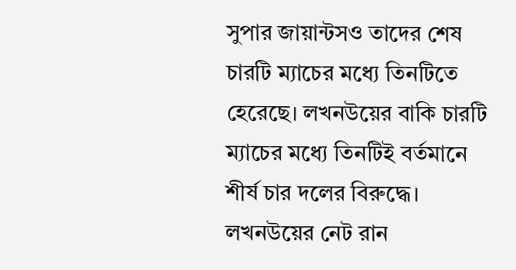সুপার জায়ান্টসও তাদের শেষ চারটি ম্যাচের মধ্যে তিনটিতে হেরেছে। লখনউয়ের বাকি চারটি ম্যাচের মধ্যে তিনটিই বর্তমানে শীর্ষ চার দলের বিরুদ্ধে। লখনউয়ের নেট রান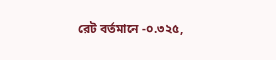রেট বর্তমানে -০.৩২৫,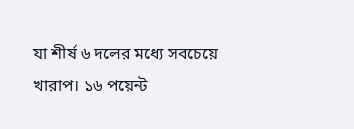যা শীর্ষ ৬ দলের মধ্যে সবচেয়ে খারাপ। ১৬ পয়েন্ট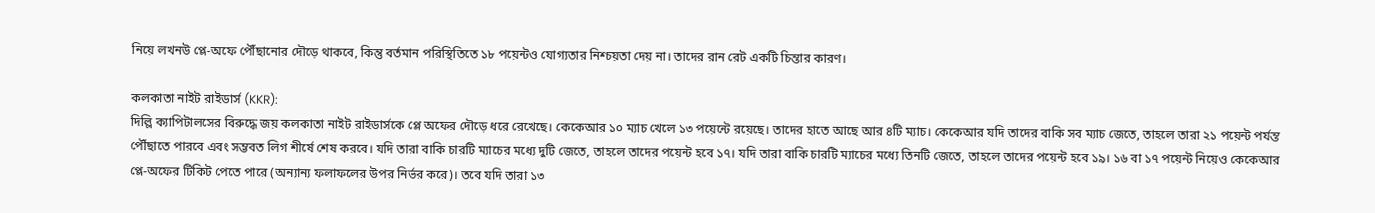নিয়ে লখনউ প্লে-অফে পৌঁছানোর দৌড়ে থাকবে, কিন্তু বর্তমান পরিস্থিতিতে ১৮ পয়েন্টও যোগ্যতার নিশ্চয়তা দেয় না। তাদের রান রেট একটি চিন্তার কারণ।

কলকাতা নাইট রাইডার্স (KKR):
দিল্লি ক্যাপিটালসের বিরুদ্ধে জয় কলকাতা নাইট রাইডার্সকে প্লে অফের দৌড়ে ধরে রেখেছে। কেকেআর ১০ ম্যাচ খেলে ১৩ পয়েন্টে রয়েছে। তাদের হাতে আছে আর ৪টি ম্যাচ। কেকেআর যদি তাদের বাকি সব ম্যাচ জেতে, তাহলে তারা ২১ পয়েন্ট পর্যন্ত পৌঁছাতে পারবে এবং সম্ভবত লিগ শীর্ষে শেষ করবে। যদি তারা বাকি চারটি ম্যাচের মধ্যে দুটি জেতে, তাহলে তাদের পয়েন্ট হবে ১৭। যদি তারা বাকি চারটি ম্যাচের মধ্যে তিনটি জেতে, তাহলে তাদের পয়েন্ট হবে ১৯। ১৬ বা ১৭ পয়েন্ট নিয়েও কেকেআর প্লে-অফের টিকিট পেতে পারে (অন্যান্য ফলাফলের উপর নির্ভর করে)। তবে যদি তারা ১৩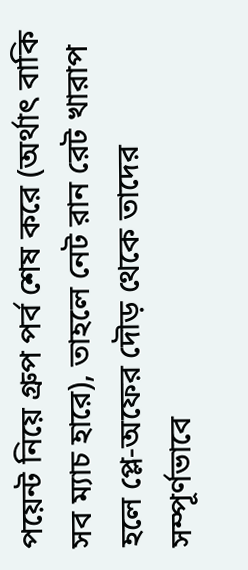পয়েন্ট নিয়ে গ্রুপ পর্ব শেষ করে (অর্থাৎ বাকি সব ম্যাচ হারে), তাহলে নেট রান রেট খারাপ হলে প্লে-অফের দৌড় থেকে তাদের সম্পূর্ণভাবে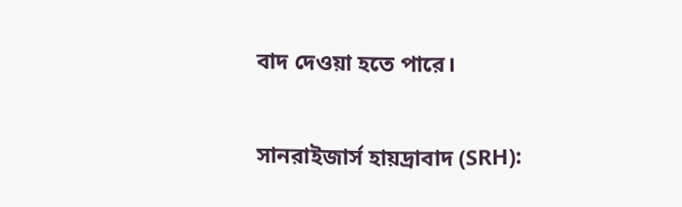বাদ দেওয়া হতে পারে।

সানরাইজার্স হায়দ্রাবাদ (SRH):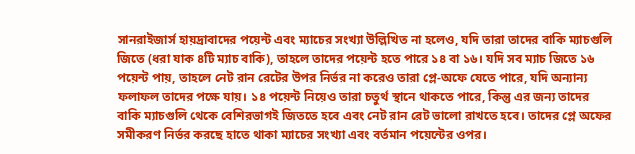সানরাইজার্স হায়দ্রাবাদের পয়েন্ট এবং ম্যাচের সংখ্যা উল্লিখিত না হলেও, যদি তারা তাদের বাকি ম্যাচগুলি জিতে (ধরা যাক ৪টি ম্যাচ বাকি), তাহলে তাদের পয়েন্ট হতে পারে ১৪ বা ১৬। যদি সব ম্যাচ জিতে ১৬ পয়েন্ট পায়, তাহলে নেট রান রেটের উপর নির্ভর না করেও তারা প্লে-অফে যেতে পারে, যদি অন্যান্য ফলাফল তাদের পক্ষে যায়। ১৪ পয়েন্ট নিয়েও তারা চতুর্থ স্থানে থাকতে পারে, কিন্তু এর জন্য তাদের বাকি ম্যাচগুলি থেকে বেশিরভাগই জিততে হবে এবং নেট রান রেট ভালো রাখতে হবে। তাদের প্লে অফের সমীকরণ নির্ভর করছে হাতে থাকা ম্যাচের সংখ্যা এবং বর্তমান পয়েন্টের ওপর।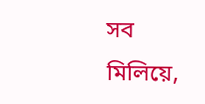সব মিলিয়ে,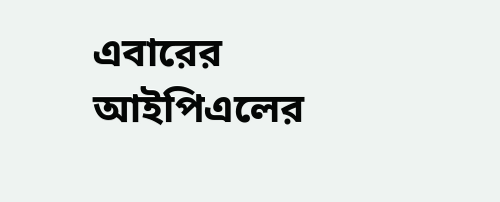এবারের আইপিএলের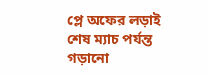প্লে অফের লড়াই শেষ ম্যাচ পর্যন্ত গড়ানো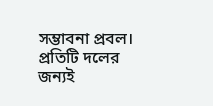সম্ভাবনা প্রবল। প্রতিটি দলের জন্যই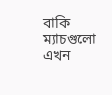বাকি ম্যাচগুলো এখন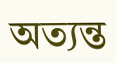অত্যন্ত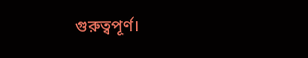গুরুত্বপূর্ণ।